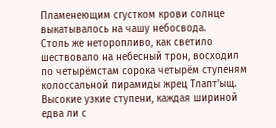Пламенеющим сгустком крови солнце выкатывалось на чашу небосвода.
Столь же неторопливо, как светило шествовало на небесный трон, восходил по четырёмстам сорока четырём ступеням колоссальной пирамиды жрец Тлапт'ыщ. Высокие узкие ступени, каждая шириной едва ли с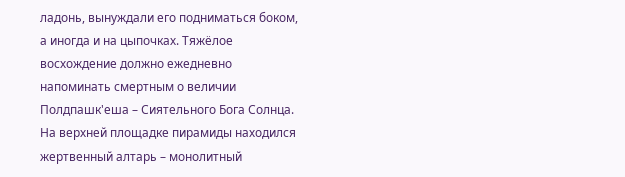ладонь, вынуждали его подниматься боком, а иногда и на цыпочках. Тяжёлое восхождение должно ежедневно напоминать смертным о величии Полдпашк'еша – Сиятельного Бога Солнца.
На верхней площадке пирамиды находился жертвенный алтарь – монолитный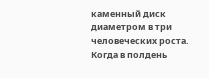каменный диск диаметром в три человеческих роста. Когда в полдень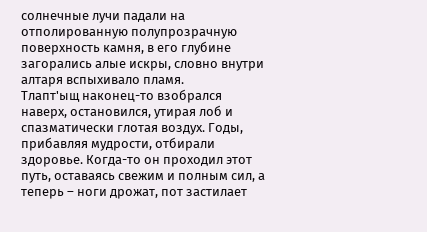солнечные лучи падали на отполированную полупрозрачную поверхность камня, в его глубине загорались алые искры, словно внутри алтаря вспыхивало пламя.
Тлапт'ыщ наконец-то взобрался наверх, остановился, утирая лоб и спазматически глотая воздух. Годы, прибавляя мудрости, отбирали здоровье. Когда-то он проходил этот путь, оставаясь свежим и полным сил, а теперь – ноги дрожат, пот застилает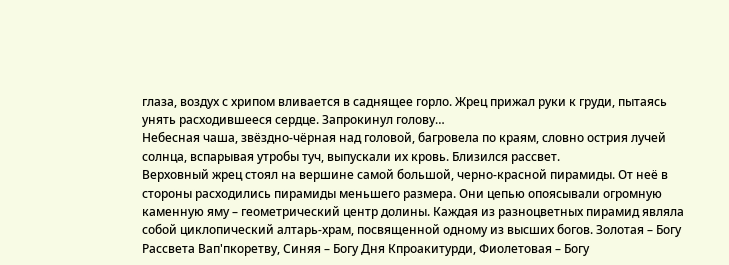глаза, воздух с хрипом вливается в саднящее горло. Жрец прижал руки к груди, пытаясь унять расходившееся сердце. Запрокинул голову…
Небесная чаша, звёздно-чёрная над головой, багровела по краям, словно острия лучей солнца, вспарывая утробы туч, выпускали их кровь. Близился рассвет.
Верховный жрец стоял на вершине самой большой, черно-красной пирамиды. От неё в стороны расходились пирамиды меньшего размера. Они цепью опоясывали огромную каменную яму – геометрический центр долины. Каждая из разноцветных пирамид являла собой циклопический алтарь-храм, посвященной одному из высших богов. Золотая – Богу Рассвета Вап'пкоретву, Синяя – Богу Дня Кпроакитурди, Фиолетовая – Богу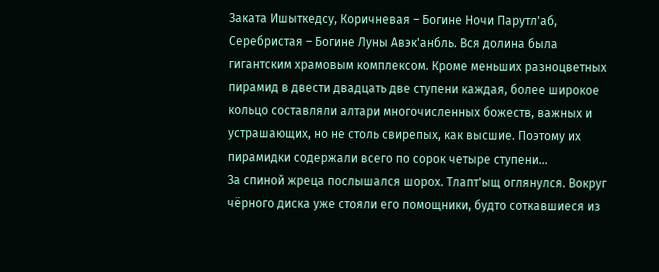Заката Ишыткедсу, Коричневая – Богине Ночи Парутл'аб, Серебристая – Богине Луны Авэк'анбль. Вся долина была гигантским храмовым комплексом. Кроме меньших разноцветных пирамид в двести двадцать две ступени каждая, более широкое кольцо составляли алтари многочисленных божеств, важных и устрашающих, но не столь свирепых, как высшие. Поэтому их пирамидки содержали всего по сорок четыре ступени…
За спиной жреца послышался шорох. Тлапт'ыщ оглянулся. Вокруг чёрного диска уже стояли его помощники, будто соткавшиеся из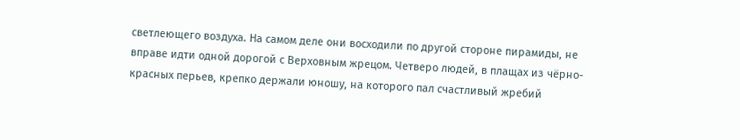светлеющего воздуха. На самом деле они восходили по другой стороне пирамиды, не вправе идти одной дорогой с Верховным жрецом. Четверо людей, в плащах из чёрно-красных перьев, крепко держали юношу, на которого пал счастливый жребий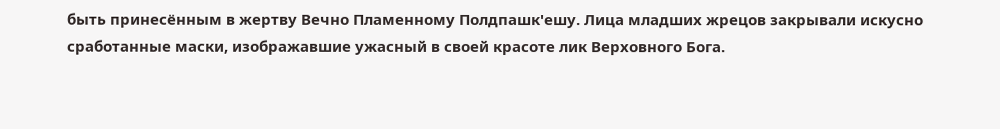быть принесённым в жертву Вечно Пламенному Полдпашк'ешу. Лица младших жрецов закрывали искусно сработанные маски, изображавшие ужасный в своей красоте лик Верховного Бога.